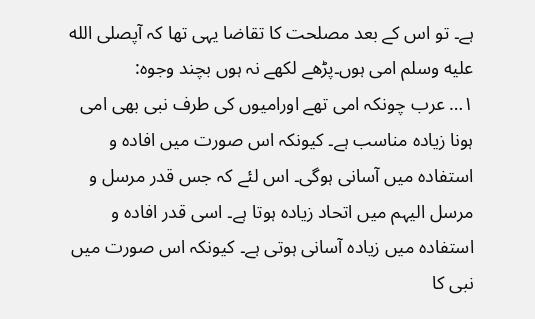ہے۔ تو اس کے بعد مصلحت کا تقاضا یہی تھا کہ آپصلى الله عليه وسلم امی ہوں۔پڑھے لکھے نہ ہوں بچند وجوہ:
۱… عرب چونکہ امی تھے اورامیوں کی طرف نبی بھی امی ہونا زیادہ مناسب ہے۔ کیونکہ اس صورت میں افادہ و استفادہ میں آسانی ہوگی۔ اس لئے کہ جس قدر مرسل و مرسل الیہم میں اتحاد زیادہ ہوتا ہے۔ اسی قدر افادہ و استفادہ میں زیادہ آسانی ہوتی ہے۔ کیونکہ اس صورت میں نبی کا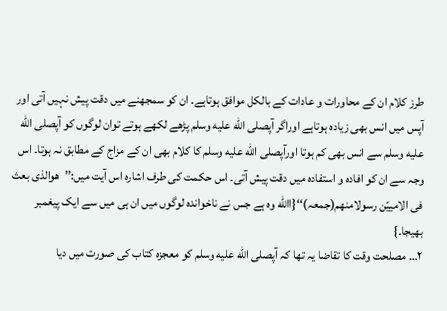طرز کلام ان کے محاورات و عادات کے بالکل موافق ہوتاہے۔ ان کو سمجھنے میں دقت پیش نہیں آتی اور آپس میں انس بھی زیادہ ہوتاہے اوراگر آپصلى الله عليه وسلم پڑھے لکھے ہوتے توان لوگوں کو آپصلى الله عليه وسلم سے انس بھی کم ہوتا اورآپصلى الله عليه وسلم کا کلام بھی ان کے مزاج کے مطابق نہ ہوتا۔ اس وجہ سے ان کو افادہ و استفادہ میں دقت پیش آتی۔ اس حکمت کی طرف اشارہ اس آیت میں:’’ھوالذی بعث فی الامییّن رسولامنھم(جمعہ)‘‘{االله وہ ہے جس نے ناخواندہ لوگوں میں ان ہی میں سے ایک پیغمبر بھیجا۔}
۲… مصلحت وقت کا تقاضا یہ تھا کہ آپصلى الله عليه وسلم کو معجزہ کتاب کی صورت میں دیا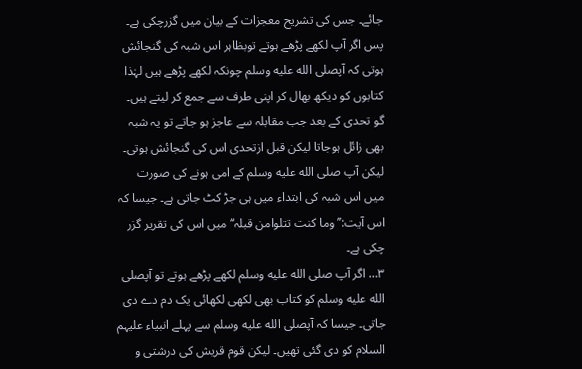جائے۔ جس کی تشریح معجزات کے بیان میں گزرچکی ہے۔ پس اگر آپ لکھے پڑھے ہوتے توبظاہر اس شبہ کی گنجائش ہوتی کہ آپصلى الله عليه وسلم چونکہ لکھے پڑھے ہیں لہٰذا کتابوں کو دیکھ بھال کر اپنی طرف سے جمع کر لیتے ہیں۔ گو تحدی کے بعد جب مقابلہ سے عاجز ہو جاتے تو یہ شبہ بھی زائل ہوجاتا لیکن قبل ازتحدی اس کی گنجائش ہوتی۔ لیکن آپ صلى الله عليه وسلم کے امی ہونے کی صورت میں اس شبہ کی ابتداء میں ہی جڑ کٹ جاتی ہے۔ جیسا کہ اس آیت:’’وما کنت تتلوامن قبلہ‘‘میں اس کی تقریر گزر چکی ہے۔
۳… اگر آپ صلى الله عليه وسلم لکھے پڑھے ہوتے تو آپصلى الله عليه وسلم کو کتاب بھی لکھی لکھائی یک دم دے دی جاتی۔ جیسا کہ آپصلى الله عليه وسلم سے پہلے انبیاء علیہم السلام کو دی گئی تھیں۔ لیکن قوم قریش کی درشتی و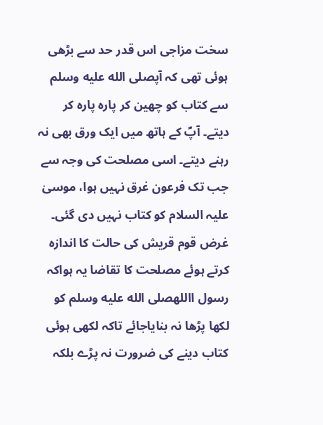سخت مزاجی اس قدر حد سے بڑھی ہوئی تھی کہ آپصلى الله عليه وسلم سے کتاب کو چھین کر پارہ پارہ کر دیتے۔ آپؐ کے ہاتھ میں ایک ورق بھی نہ رہنے دیتے۔ اسی مصلحت کی وجہ سے جب تک فرعون غرق نہیں ہوا، موسیٰ علیہ السلام کو کتاب نہیں دی گئی۔ غرض قوم قریش کی حالت کا اندازہ کرتے ہوئے مصلحت کا تقاضا یہ ہواکہ رسول االلهصلى الله عليه وسلم کو لکھا پڑھا نہ بنایاجائے تاکہ لکھی ہوئی کتاب دینے کی ضرورت نہ پڑے بلکہ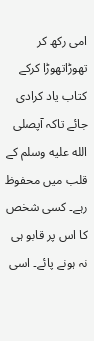امی رکھ کر تھوڑاتھوڑا کرکے کتاب یاد کرادی جائے تاکہ آپصلى الله عليه وسلم کے قلب میں محفوظ رہے۔ کسی شخص کا اس پر قابو ہی نہ ہونے پائے۔ اسی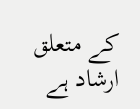کے متعلق ارشاد ہے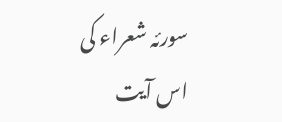سورئہ شعراء کی اس آیت